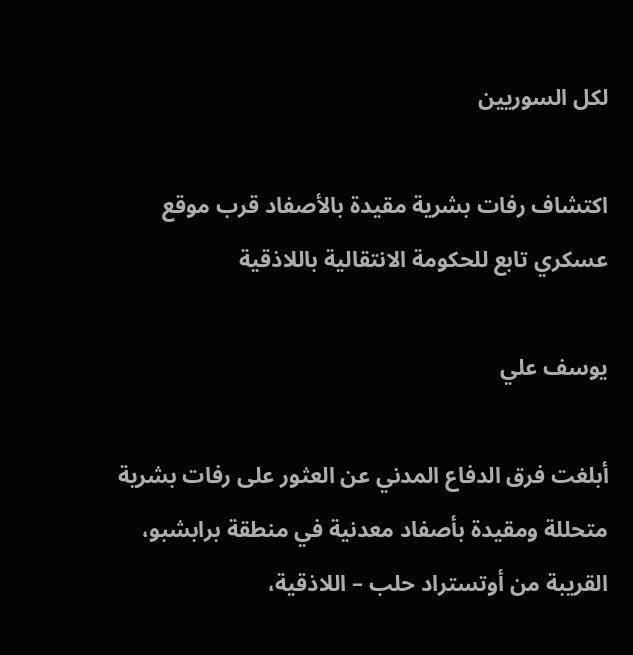لكل السوريين

اكتشاف رفات بشرية مقيدة بالأصفاد قرب موقع عسكري تابع للحكومة الانتقالية باللاذقية

يوسف علي

أبلغت فرق الدفاع المدني عن العثور على رفات بشرية متحللة ومقيدة بأصفاد معدنية في منطقة برابشبو، القريبة من أوتستراد حلب – اللاذقية،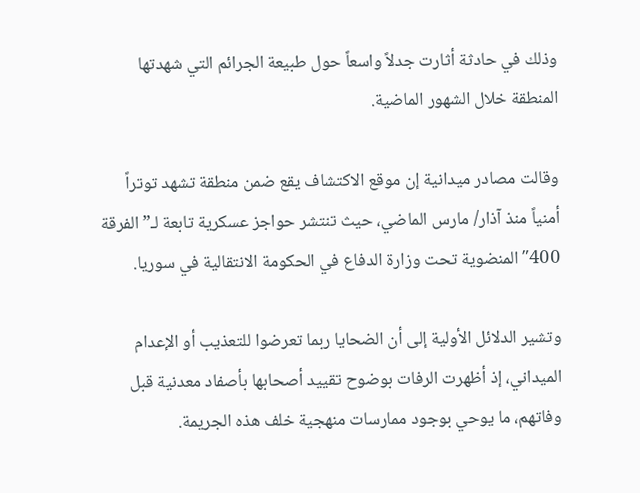وذلك في حادثة أثارت جدلاً واسعاً حول طبيعة الجرائم التي شهدتها المنطقة خلال الشهور الماضية.

وقالت مصادر ميدانية إن موقع الاكتشاف يقع ضمن منطقة تشهد توتراً أمنياً منذ آذار/ مارس الماضي، حيث تنتشر حواجز عسكرية تابعة لـ”الفرقة 400″ المنضوية تحت وزارة الدفاع في الحكومة الانتقالية في سوريا.

وتشير الدلائل الأولية إلى أن الضحايا ربما تعرضوا للتعذيب أو الإعدام الميداني، إذ أظهرت الرفات بوضوح تقييد أصحابها بأصفاد معدنية قبل وفاتهم، ما يوحي بوجود ممارسات منهجية خلف هذه الجريمة.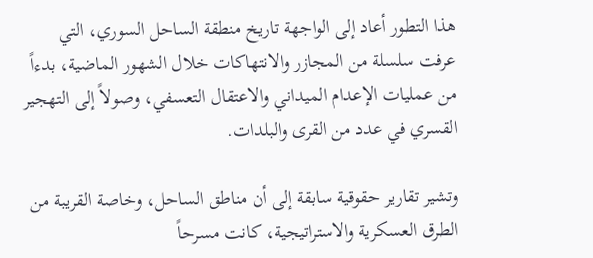هذا التطور أعاد إلى الواجهة تاريخ منطقة الساحل السوري، التي عرفت سلسلة من المجازر والانتهاكات خلال الشهور الماضية، بدءاً من عمليات الإعدام الميداني والاعتقال التعسفي، وصولاً إلى التهجير القسري في عدد من القرى والبلدات.

وتشير تقارير حقوقية سابقة إلى أن مناطق الساحل، وخاصة القريبة من الطرق العسكرية والاستراتيجية، كانت مسرحاً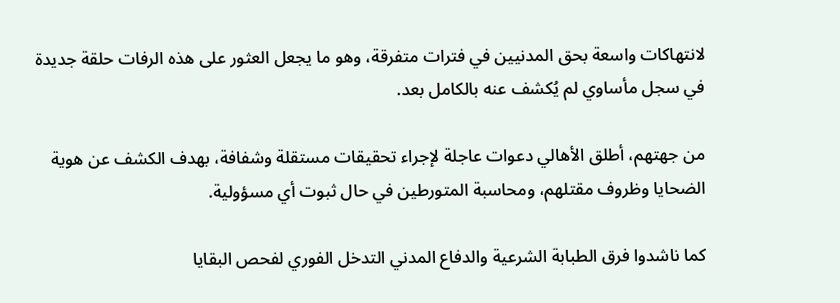لانتهاكات واسعة بحق المدنيين في فترات متفرقة، وهو ما يجعل العثور على هذه الرفات حلقة جديدة في سجل مأساوي لم يُكشف عنه بالكامل بعد.

من جهتهم، أطلق الأهالي دعوات عاجلة لإجراء تحقيقات مستقلة وشفافة، بهدف الكشف عن هوية الضحايا وظروف مقتلهم، ومحاسبة المتورطين في حال ثبوت أي مسؤولية.

كما ناشدوا فرق الطبابة الشرعية والدفاع المدني التدخل الفوري لفحص البقايا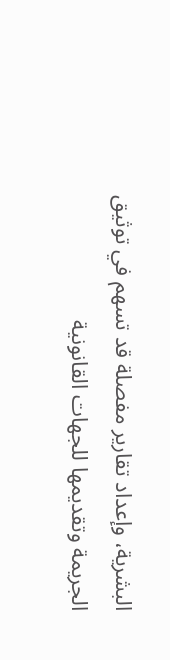البشرية، وإعداد تقارير مفصلة قد تسهم في توثيق الجريمة وتقديمها للجهات القانونية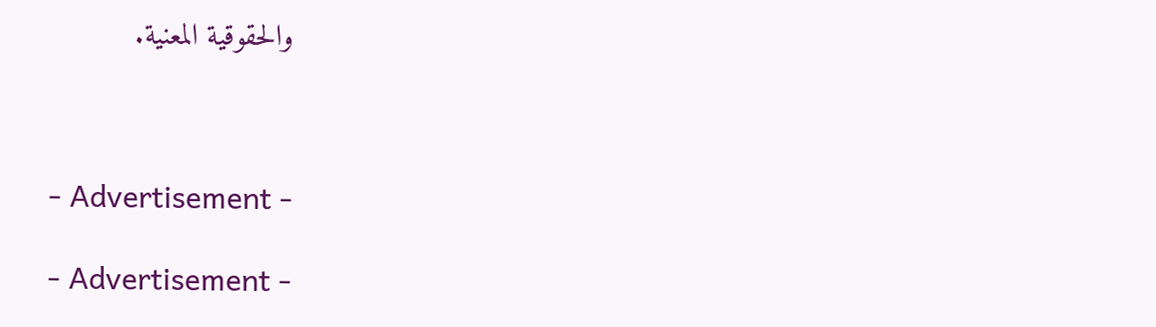والحقوقية المعنية.



- Advertisement -

- Advertisement -